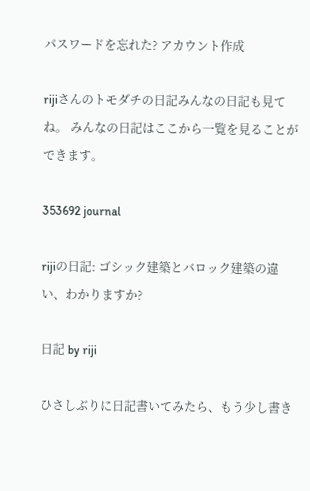パスワードを忘れた? アカウント作成

rijiさんのトモダチの日記みんなの日記も見てね。 みんなの日記はここから一覧を見ることができます。

353692 journal

rijiの日記: ゴシック建築とバロック建築の違い、わかりますか?

日記 by riji

ひさしぶりに日記書いてみたら、もう少し書き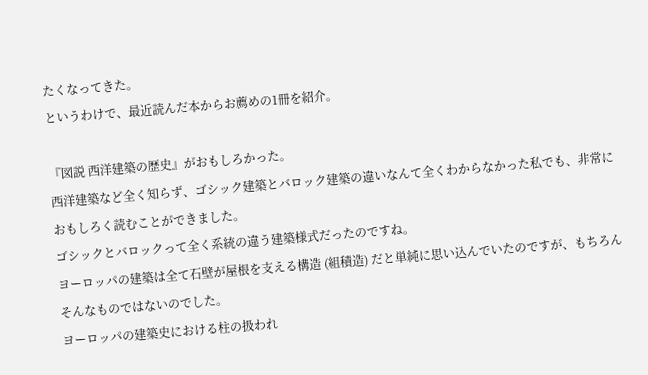たくなってきた。
というわけで、最近読んだ本からお薦めの1冊を紹介。

『図説 西洋建築の歴史』がおもしろかった。
西洋建築など全く知らず、ゴシック建築とバロック建築の違いなんて全くわからなかった私でも、非常におもしろく読むことができました。
ゴシックとバロックって全く系統の違う建築様式だったのですね。
ヨーロッパの建築は全て石壁が屋根を支える構造 (組積造) だと単純に思い込んでいたのですが、もちろんそんなものではないのでした。
ヨーロッパの建築史における柱の扱われ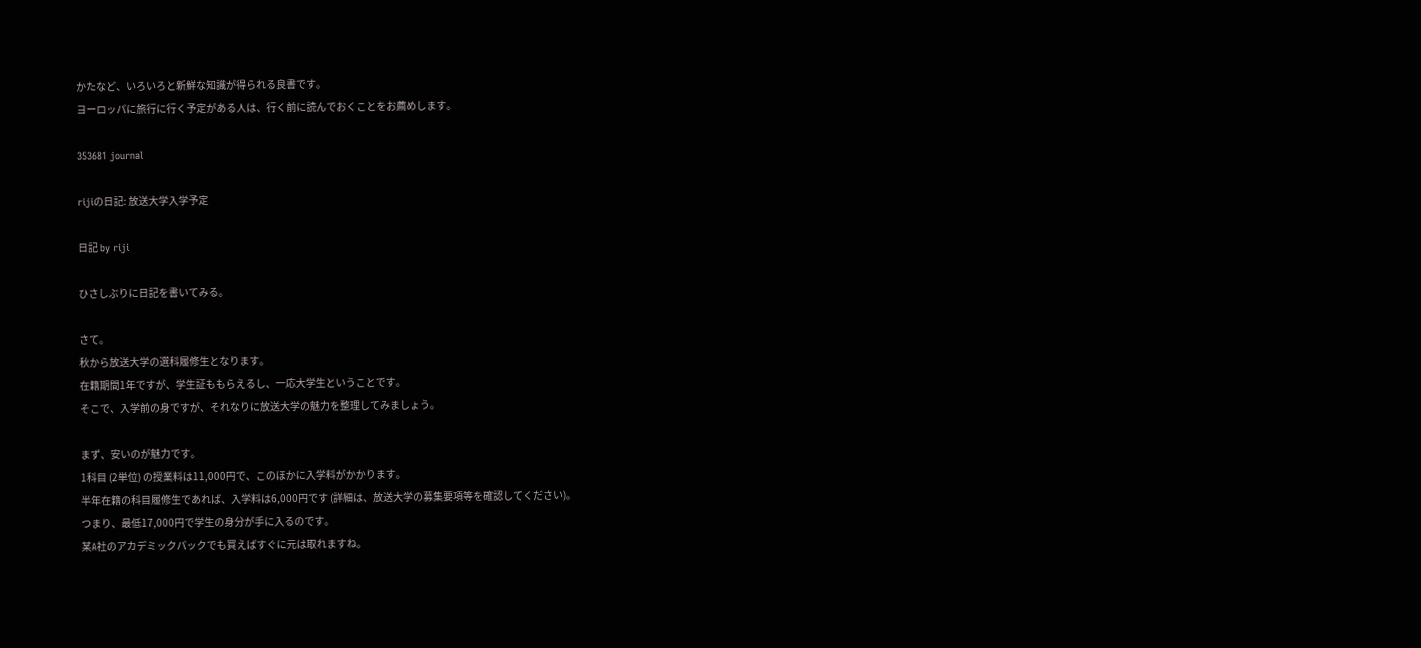かたなど、いろいろと新鮮な知識が得られる良書です。
ヨーロッパに旅行に行く予定がある人は、行く前に読んでおくことをお薦めします。

353681 journal

rijiの日記: 放送大学入学予定

日記 by riji

ひさしぶりに日記を書いてみる。

さて。
秋から放送大学の選科履修生となります。
在籍期間1年ですが、学生証ももらえるし、一応大学生ということです。
そこで、入学前の身ですが、それなりに放送大学の魅力を整理してみましょう。

まず、安いのが魅力です。
1科目 (2単位) の授業料は11,000円で、このほかに入学料がかかります。
半年在籍の科目履修生であれば、入学料は6,000円です (詳細は、放送大学の募集要項等を確認してください)。
つまり、最低17,000円で学生の身分が手に入るのです。
某A社のアカデミックパックでも買えばすぐに元は取れますね。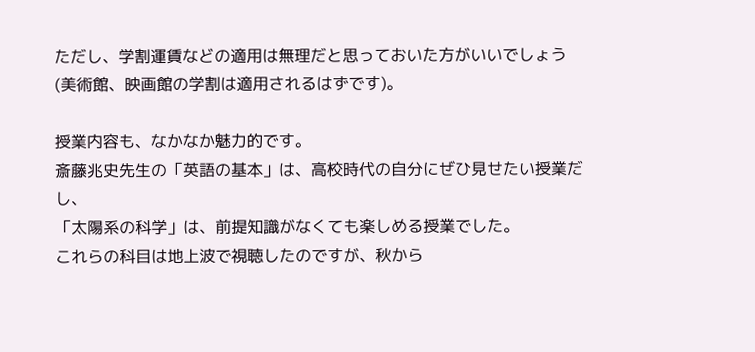ただし、学割運賃などの適用は無理だと思っておいた方がいいでしょう (美術館、映画館の学割は適用されるはずです)。

授業内容も、なかなか魅力的です。
斎藤兆史先生の「英語の基本」は、高校時代の自分にぜひ見せたい授業だし、
「太陽系の科学」は、前提知識がなくても楽しめる授業でした。
これらの科目は地上波で視聴したのですが、秋から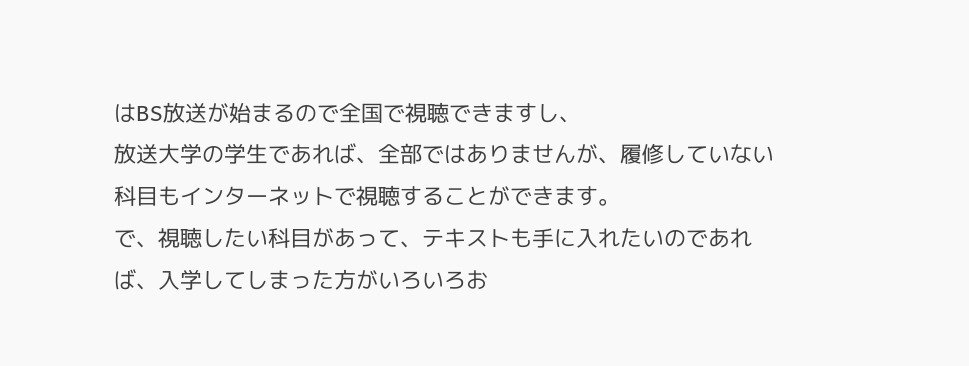はBS放送が始まるので全国で視聴できますし、
放送大学の学生であれば、全部ではありませんが、履修していない科目もインターネットで視聴することができます。
で、視聴したい科目があって、テキストも手に入れたいのであれば、入学してしまった方がいろいろお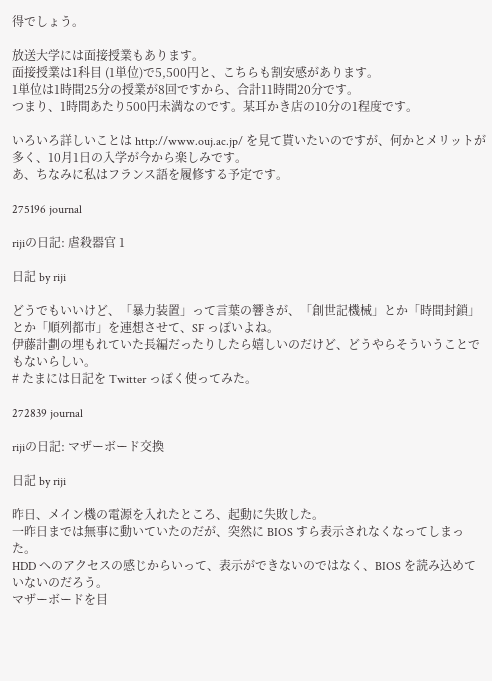得でしょう。

放送大学には面接授業もあります。
面接授業は1科目 (1単位)で5,500円と、こちらも割安感があります。
1単位は1時間25分の授業が8回ですから、合計11時間20分です。
つまり、1時間あたり500円未満なのです。某耳かき店の10分の1程度です。

いろいろ詳しいことは http://www.ouj.ac.jp/ を見て貰いたいのですが、何かとメリットが多く、10月1日の入学が今から楽しみです。
あ、ちなみに私はフランス語を履修する予定です。

275196 journal

rijiの日記: 虐殺器官 1

日記 by riji

どうでもいいけど、「暴力装置」って言葉の響きが、「創世記機械」とか「時間封鎖」とか「順列都市」を連想させて、SF っぽいよね。
伊藤計劃の埋もれていた長編だったりしたら嬉しいのだけど、どうやらそういうことでもないらしい。
# たまには日記を Twitter っぽく使ってみた。

272839 journal

rijiの日記: マザーボード交換

日記 by riji

昨日、メイン機の電源を入れたところ、起動に失敗した。
一昨日までは無事に動いていたのだが、突然に BIOS すら表示されなくなってしまった。
HDD へのアクセスの感じからいって、表示ができないのではなく、BIOS を読み込めていないのだろう。
マザーボードを目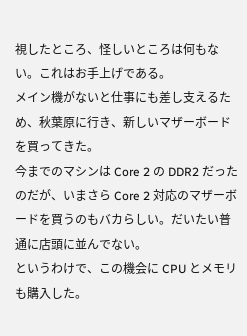視したところ、怪しいところは何もない。これはお手上げである。
メイン機がないと仕事にも差し支えるため、秋葉原に行き、新しいマザーボードを買ってきた。
今までのマシンは Core 2 の DDR2 だったのだが、いまさら Core 2 対応のマザーボードを買うのもバカらしい。だいたい普通に店頭に並んでない。
というわけで、この機会に CPU とメモリも購入した。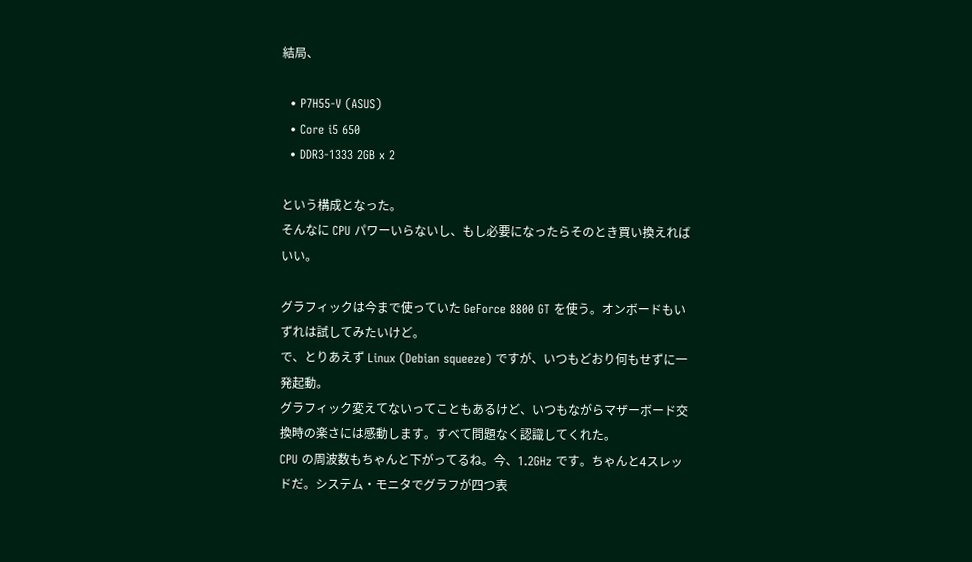結局、

  • P7H55-V (ASUS)
  • Core i5 650
  • DDR3-1333 2GB x 2

という構成となった。
そんなに CPU パワーいらないし、もし必要になったらそのとき買い換えればいい。

グラフィックは今まで使っていた GeForce 8800 GT を使う。オンボードもいずれは試してみたいけど。
で、とりあえず Linux (Debian squeeze) ですが、いつもどおり何もせずに一発起動。
グラフィック変えてないってこともあるけど、いつもながらマザーボード交換時の楽さには感動します。すべて問題なく認識してくれた。
CPU の周波数もちゃんと下がってるね。今、1.2GHz です。ちゃんと4スレッドだ。システム・モニタでグラフが四つ表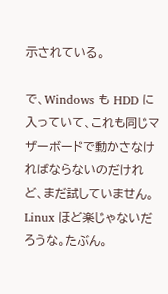示されている。

で、Windows も HDD に入っていて、これも同じマザーボードで動かさなければならないのだけれど、まだ試していません。
Linux ほど楽じゃないだろうな。たぶん。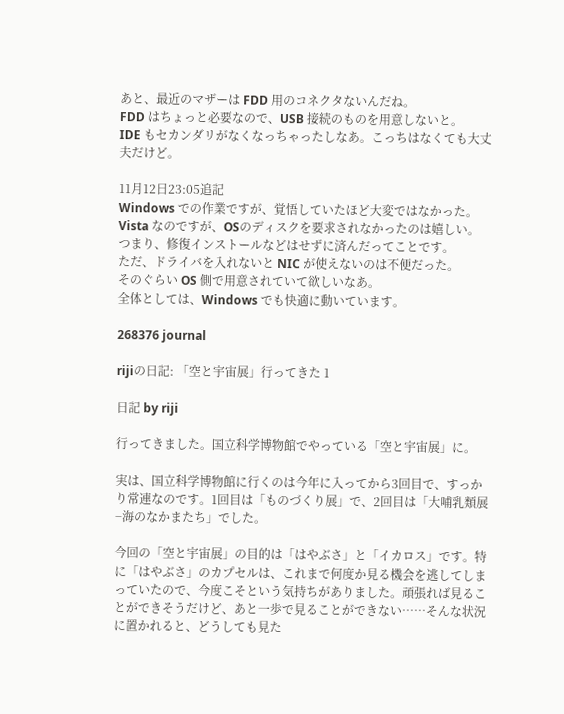あと、最近のマザーは FDD 用のコネクタないんだね。
FDD はちょっと必要なので、USB 接続のものを用意しないと。
IDE もセカンダリがなくなっちゃったしなあ。こっちはなくても大丈夫だけど。

11月12日23:05追記
Windows での作業ですが、覚悟していたほど大変ではなかった。
Vista なのですが、OSのディスクを要求されなかったのは嬉しい。
つまり、修復インストールなどはせずに済んだってことです。
ただ、ドライバを入れないと NIC が使えないのは不便だった。
そのぐらい OS 側で用意されていて欲しいなあ。
全体としては、Windows でも快適に動いています。

268376 journal

rijiの日記: 「空と宇宙展」行ってきた 1

日記 by riji

行ってきました。国立科学博物館でやっている「空と宇宙展」に。

実は、国立科学博物館に行くのは今年に入ってから3回目で、すっかり常連なのです。1回目は「ものづくり展」で、2回目は「大哺乳類展−海のなかまたち」でした。

今回の「空と宇宙展」の目的は「はやぶさ」と「イカロス」です。特に「はやぶさ」のカプセルは、これまで何度か見る機会を逃してしまっていたので、今度こそという気持ちがありました。頑張れば見ることができそうだけど、あと一歩で見ることができない……そんな状況に置かれると、どうしても見た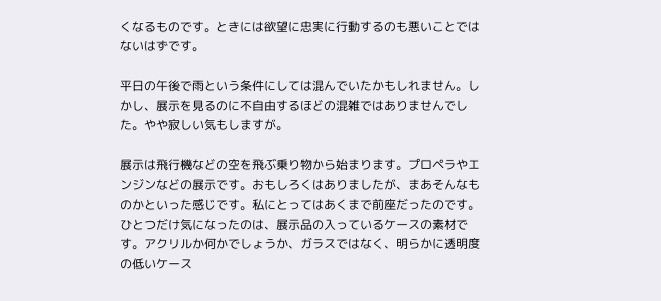くなるものです。ときには欲望に忠実に行動するのも悪いことではないはずです。

平日の午後で雨という条件にしては混んでいたかもしれません。しかし、展示を見るのに不自由するほどの混雑ではありませんでした。やや寂しい気もしますが。

展示は飛行機などの空を飛ぶ乗り物から始まります。プロペラやエンジンなどの展示です。おもしろくはありましたが、まあそんなものかといった感じです。私にとってはあくまで前座だったのです。ひとつだけ気になったのは、展示品の入っているケースの素材です。アクリルか何かでしょうか、ガラスではなく、明らかに透明度の低いケース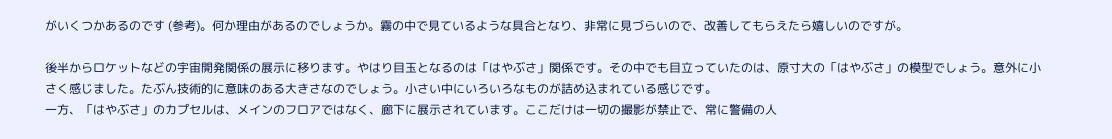がいくつかあるのです (参考)。何か理由があるのでしょうか。霧の中で見ているような具合となり、非常に見づらいので、改善してもらえたら嬉しいのですが。

後半からロケットなどの宇宙開発関係の展示に移ります。やはり目玉となるのは「はやぶさ」関係です。その中でも目立っていたのは、原寸大の「はやぶさ」の模型でしょう。意外に小さく感じました。たぶん技術的に意味のある大きさなのでしょう。小さい中にいろいろなものが詰め込まれている感じです。
一方、「はやぶさ」のカプセルは、メインのフロアではなく、廊下に展示されています。ここだけは一切の撮影が禁止で、常に警備の人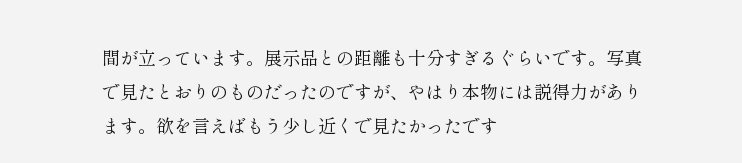間が立っています。展示品との距離も十分すぎるぐらいです。写真で見たとおりのものだったのですが、やはり本物には説得力があります。欲を言えばもう少し近くで見たかったです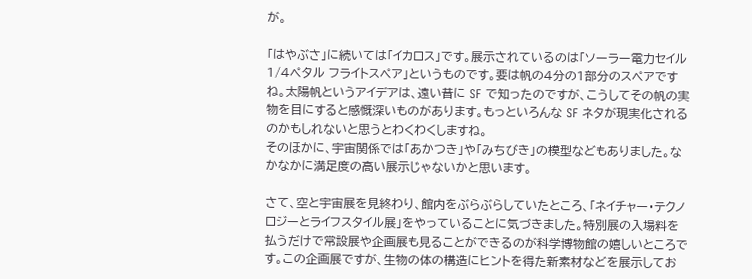が。

「はやぶさ」に続いては「イカロス」です。展示されているのは「ソーラー電力セイル1/4ペタル フライトスペア」というものです。要は帆の4分の1部分のスペアですね。太陽帆というアイデアは、遠い昔に SF で知ったのですが、こうしてその帆の実物を目にすると感慨深いものがあります。もっといろんな SF ネタが現実化されるのかもしれないと思うとわくわくしますね。
そのほかに、宇宙関係では「あかつき」や「みちびき」の模型などもありました。なかなかに満足度の高い展示じゃないかと思います。

さて、空と宇宙展を見終わり、館内をぶらぶらしていたところ、「ネイチャー・テクノロジーとライフスタイル展」をやっていることに気づきました。特別展の入場料を払うだけで常設展や企画展も見ることができるのが科学博物館の嬉しいところです。この企画展ですが、生物の体の構造にヒントを得た新素材などを展示してお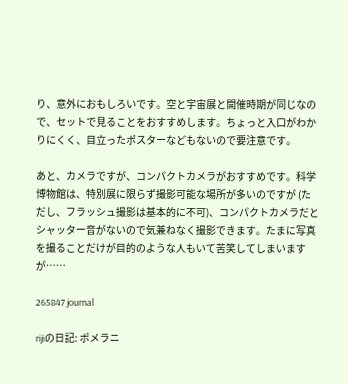り、意外におもしろいです。空と宇宙展と開催時期が同じなので、セットで見ることをおすすめします。ちょっと入口がわかりにくく、目立ったポスターなどもないので要注意です。

あと、カメラですが、コンパクトカメラがおすすめです。科学博物館は、特別展に限らず撮影可能な場所が多いのですが (ただし、フラッシュ撮影は基本的に不可)、コンパクトカメラだとシャッター音がないので気兼ねなく撮影できます。たまに写真を撮ることだけが目的のような人もいて苦笑してしまいますが……

265847 journal

rijiの日記: ポメラニ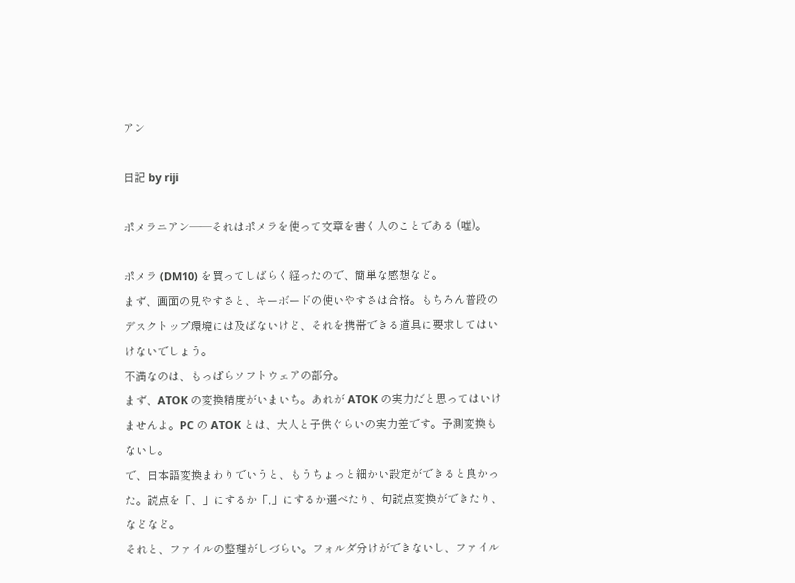アン

日記 by riji

ポメラニアン――それはポメラを使って文章を書く人のことである (嘘)。

ポメラ (DM10) を買ってしばらく経ったので、簡単な感想など。
まず、画面の見やすさと、キーボードの使いやすさは合格。もちろん普段のデスクトップ環境には及ばないけど、それを携帯できる道具に要求してはいけないでしょう。
不満なのは、もっぱらソフトウェアの部分。
まず、ATOK の変換精度がいまいち。あれが ATOK の実力だと思ってはいけませんよ。PC の ATOK とは、大人と子供ぐらいの実力差です。予測変換もないし。
で、日本語変換まわりでいうと、もうちょっと細かい設定ができると良かった。読点を「、」にするか「,」にするか選べたり、句読点変換ができたり、などなど。
それと、ファイルの整理がしづらい。フォルダ分けができないし、ファイル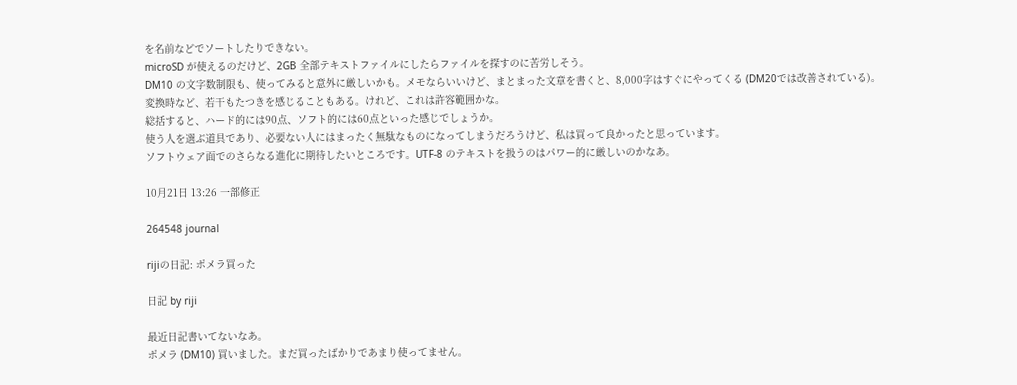を名前などでソートしたりできない。
microSD が使えるのだけど、2GB 全部テキストファイルにしたらファイルを探すのに苦労しそう。
DM10 の文字数制限も、使ってみると意外に厳しいかも。メモならいいけど、まとまった文章を書くと、8,000字はすぐにやってくる (DM20では改善されている)。
変換時など、若干もたつきを感じることもある。けれど、これは許容範囲かな。
総括すると、ハード的には90点、ソフト的には60点といった感じでしょうか。
使う人を選ぶ道具であり、必要ない人にはまったく無駄なものになってしまうだろうけど、私は買って良かったと思っています。
ソフトウェア面でのさらなる進化に期待したいところです。UTF-8 のテキストを扱うのはパワー的に厳しいのかなあ。

10月21日 13:26 一部修正

264548 journal

rijiの日記: ポメラ買った

日記 by riji

最近日記書いてないなあ。
ポメラ (DM10) 買いました。まだ買ったばかりであまり使ってません。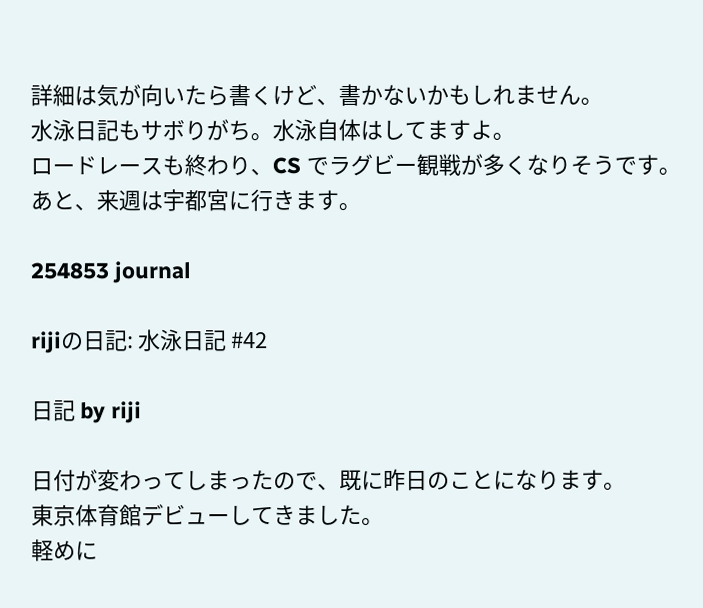詳細は気が向いたら書くけど、書かないかもしれません。
水泳日記もサボりがち。水泳自体はしてますよ。
ロードレースも終わり、CS でラグビー観戦が多くなりそうです。
あと、来週は宇都宮に行きます。

254853 journal

rijiの日記: 水泳日記 #42

日記 by riji

日付が変わってしまったので、既に昨日のことになります。
東京体育館デビューしてきました。
軽めに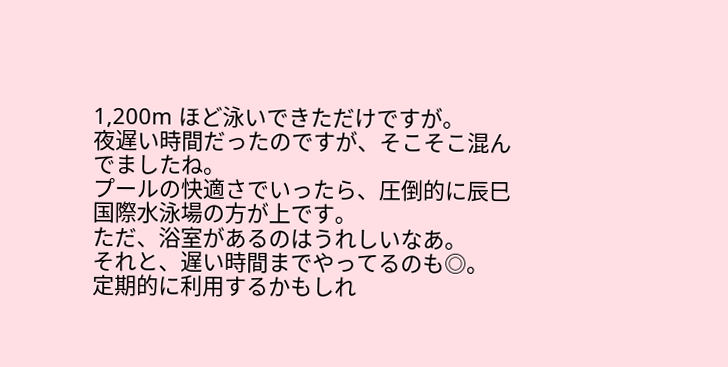1,200m ほど泳いできただけですが。
夜遅い時間だったのですが、そこそこ混んでましたね。
プールの快適さでいったら、圧倒的に辰巳国際水泳場の方が上です。
ただ、浴室があるのはうれしいなあ。
それと、遅い時間までやってるのも◎。
定期的に利用するかもしれ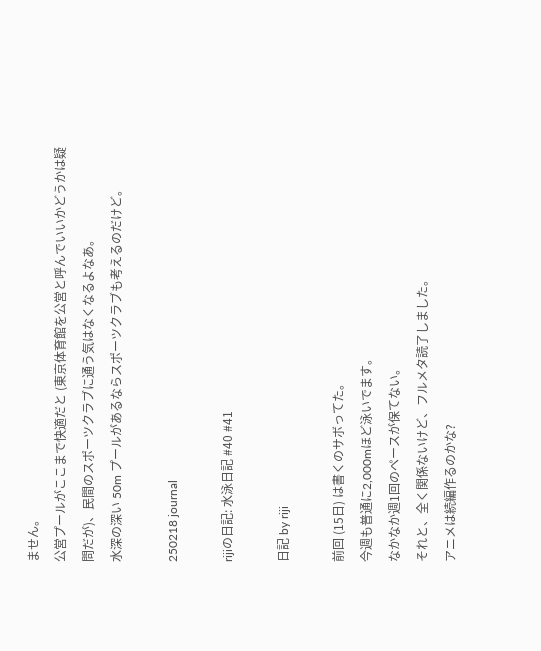ません。
公営プールがここまで快適だと (東京体育館を公営と呼んでいいかどうかは疑問だが)、民間のスポーツクラブに通う気はなくなるよなあ。
水深の深い 50m プールがあるならスポーツクラブも考えるのだけど。

250218 journal

rijiの日記: 水泳日記 #40 #41

日記 by riji

前回 (15日) は書くのサボってた。
今週も普通に2,000mほど泳いでます。
なかなか週1回のペースが保てない。
それと、全く関係ないけど、フルメタ読了しました。
アニメは続編作るのかな?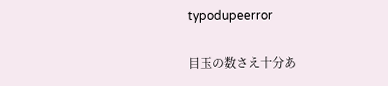typodupeerror

目玉の数さえ十分あ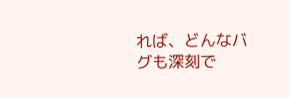れば、どんなバグも深刻で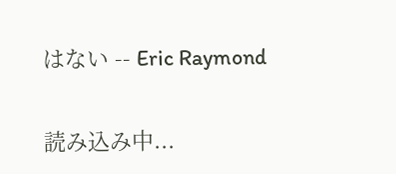はない -- Eric Raymond

読み込み中...